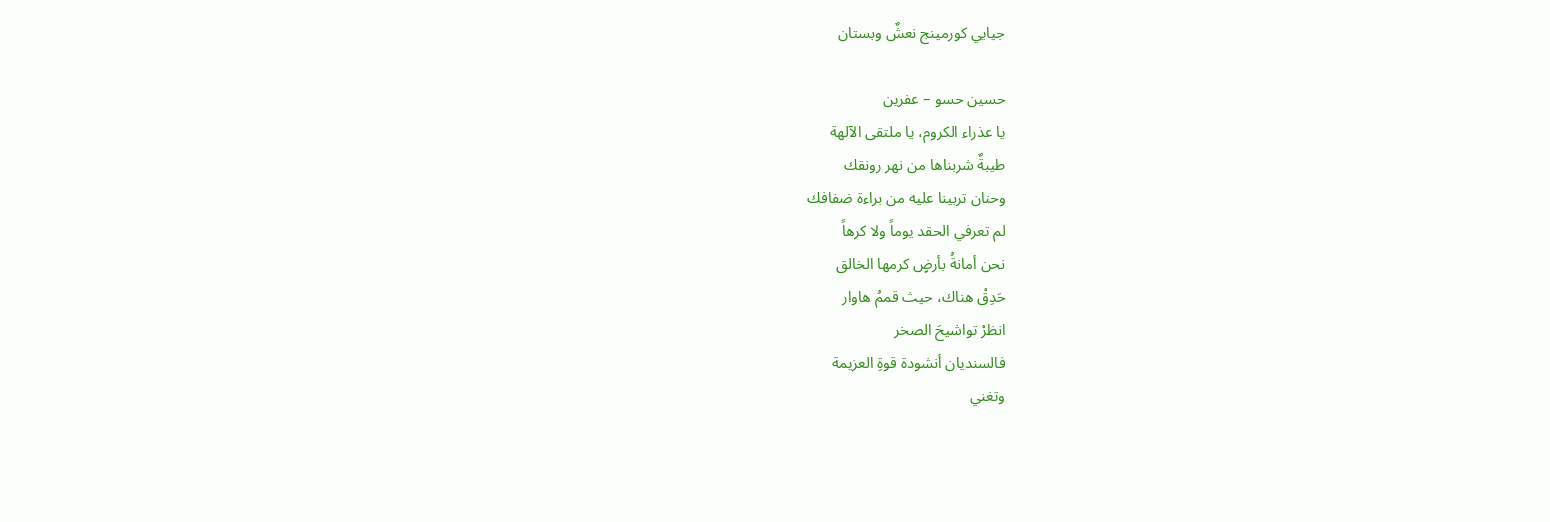جيايي كورمينج نعشٌ وبستان

حسين حسو – عفرين
يا عذراء الكروم، يا ملتقى الآلهة
طيبةٌ شربناها من نهر رونقك
وحنان تربينا عليه من براءة ضفافك
لم تعرفي الحقد يوماً ولا كرهاً
نحن أمانةُ بأرضٍ كرمها الخالق
حَدِقْ هناك، حيث قممُ هاوار
انظرْ تواشيحَ الصخر
فالسنديان أنشودة قوةِ العزيمة
وتغني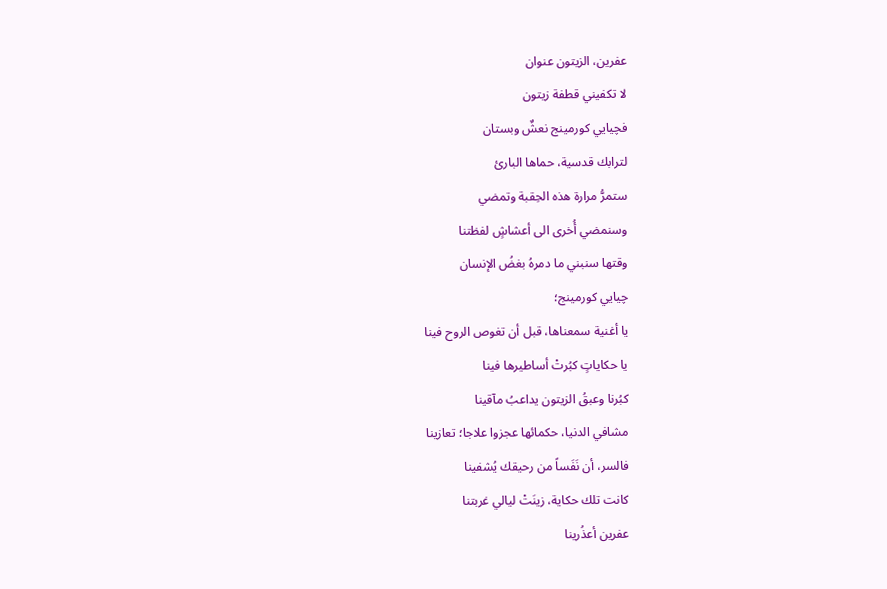عفرين، الزيتون عنوان
لا تكفيني قطفة زيتون
فچيايي كورمينج نعشٌ وبستان
لترابك قدسية، حماها البارئ
ستمرُّ مرارة هذه الحِقبة وتمضي
وسنمضي أُخرى الى أعشاشٍ لفظتنا
وقتها سنبني ما دمرهُ بغضُ الإنسان
چيايي كورمينج؛
يا أغنية سمعناها، قبل أن تغوص الروح فينا
يا حكاياتٍ كبُرتْ أساطيرها فينا
كبُرنا وعبقُ الزيتون يداعبُ مآقينا
مشافي الدنيا، حكمائها عجزوا علاجا؛ تعازينا
فالسر، أن نَفَساً من رحيقك يُشفينا
كانت تلك حكاية، زينَتْ ليالي غربتنا
عفرين أعذُرينا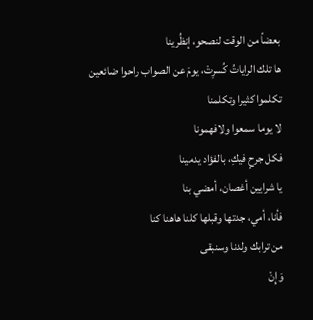بعضاً من الوقت لنصحو، إنظُرينا
ها تلك الراياتُ كُسرِتْ، يومَ عن الصواب راحوا ضائعين
تكلموا كثيرا وتكلمنا
لا يوما سمعوا ولافهمونا
فكل جرحٍ فيكِ، بالفؤاد يدمينا
يا شرايين أغصان، أمضي بنا
فأنا، أمي، جدتها وقبلها كلنا هاهنا كنا
من ترابك ولدنا وسنبقى
وَإِنْ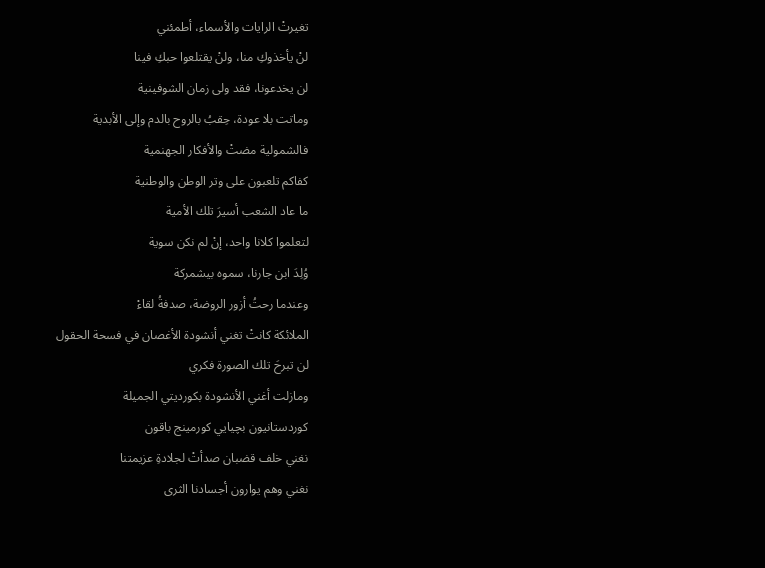تغيرتْ الرايات والأسماء، أطمئني
لنْ يأخذوكِ منا، ولنْ يقتلعوا حبكِ فينا
لن يخدعونا، فقد ولى زمان الشوفينية
وماتت بلا عودة، حِقبُ بالروح بالدم وإلى الأبدية
فالشمولية مضتْ والأفكار الجهنمية
كفاكم تلعبون على وتر الوطن والوطنية
ما عاد الشعب أسيرَ تلك الأمية
لتعلموا كلانا واحد، إنْ لم نكن سوية
وُلِدَ ابن جارنا، سموه بيشمركة
وعندما رحتُ أزور الروضة، صدفةُ لقاءْ
الملائكة كانتْ تغني أنشودة الأغصان في فسحة الحقول
لن تبرحَ تلك الصورة فكري
ومازلت أغني الأنشودة بكورديتي الجميلة
كوردستانيون بچيايي كورمينج باقون
نغني خلف قضبان صدأتْ لجلادةِ عزيمتنا
نغني وهم يوارون أجسادنا الثرى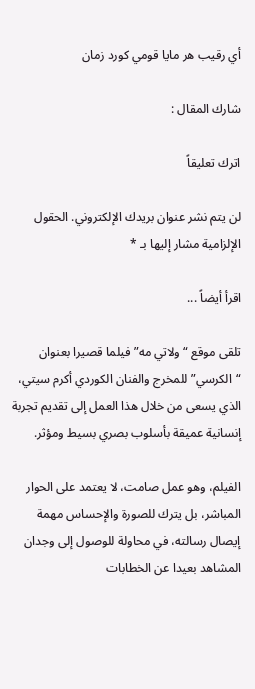أي رقيب هر مايا قومي كورد زمان

شارك المقال :

اترك تعليقاً

لن يتم نشر عنوان بريدك الإلكتروني. الحقول الإلزامية مشار إليها بـ *

اقرأ أيضاً ...

تلقى موقع “ولاتي مه” فيلما قصيرا بعنوان “الكرسي” للمخرج والفنان الكوردي أكرم سيتي، الذي يسعى من خلال هذا العمل إلى تقديم تجربة إنسانية عميقة بأسلوب بصري بسيط ومؤثر.

الفيلم، وهو عمل صامت، لا يعتمد على الحوار المباشر، بل يترك للصورة والإحساس مهمة إيصال رسالته، في محاولة للوصول إلى وجدان المشاهد بعيدا عن الخطابات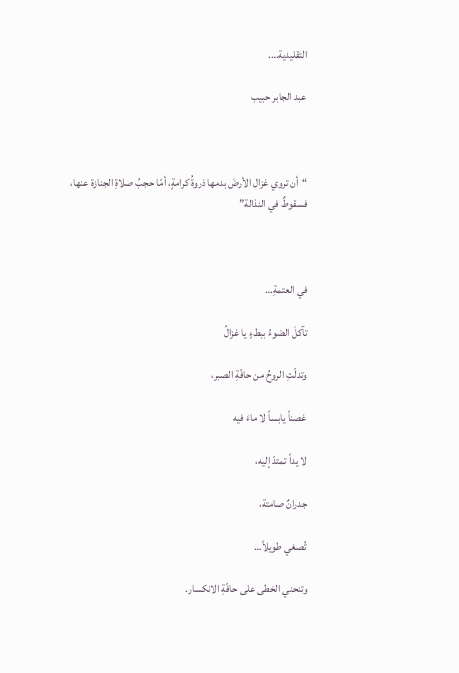التقليدية….

عبد الجابر حبيب



“أن تروي غزال الأرضَ بدمها ذروةُ كرامةٍ، أمّا حجبُ صلاةِ الجنازة عنها، فسقوطٌ في النذالة”



في العتمةِ…

تآكلَ الضوءُ ببطءٍ يا غزالُ

وتدلّتِ الروحُ من حافّةِ الصبر،

غصناً يابساً لا ماءَ فيه

لا يداً تمتدّ إليه،

جدرانٌ صامتة،

تُصغي طويلاً…

وتنحني الخطى على حافّةِ الانكسار.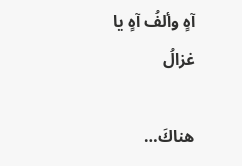آهٍ وألفُ آهٍ يا غزالُ

هناكَ…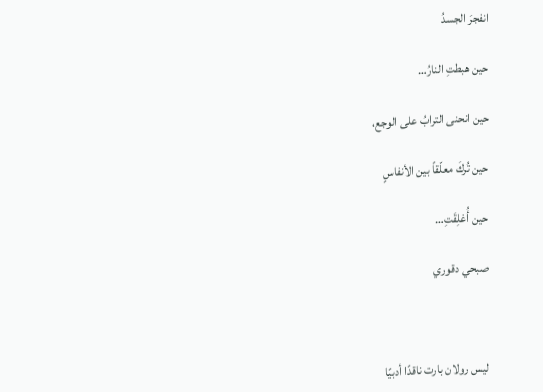انفجرَ الجسدُ

حين هبطتِ النارُ…

حين انحنى الترابُ على الوجع،

حين تُركَ معلّقاً بين الأنفاسٍ

حين أُغلِقَتِ…

صبحي دقوري



ليس رولان بارت ناقدًا أدبيًا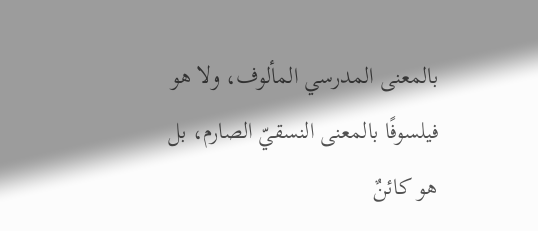بالمعنى المدرسي المألوف، ولا هو فيلسوفًا بالمعنى النسقيّ الصارم، بل هو كائنٌ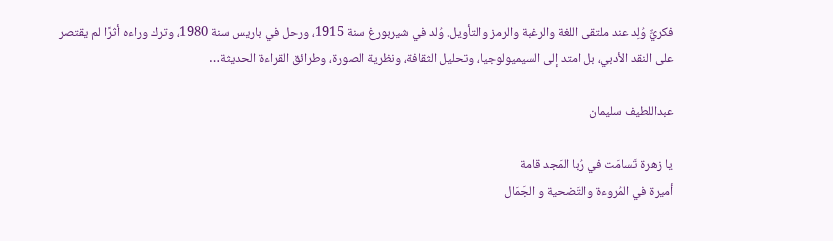فكريٌّ وُلِد عند ملتقى اللغة والرغبة والرمز والتأويل. وُلد في شيربورغ سنة 1915، ورحل في باريس سنة 1980، وترك وراءه أثرًا لم يقتصر على النقد الأدبي، بل امتد إلى السيميولوجيا، وتحليل الثقافة، ونظرية الصورة، وطرائق القراءة الحديثة…

عبداللطيف سليمان

يا زهرة تَسامَت في رُبا المَجد قامة
أميرة في المُروءة والتَضحية و الجَمَال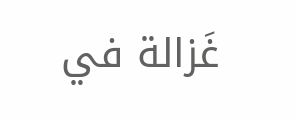غَزالة في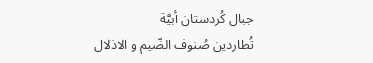جبال كُردستان أبيَّة
تُطاردين صُنوف الضّيم و الاذلال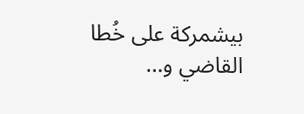بيشمركة على خُطا القاضي و…